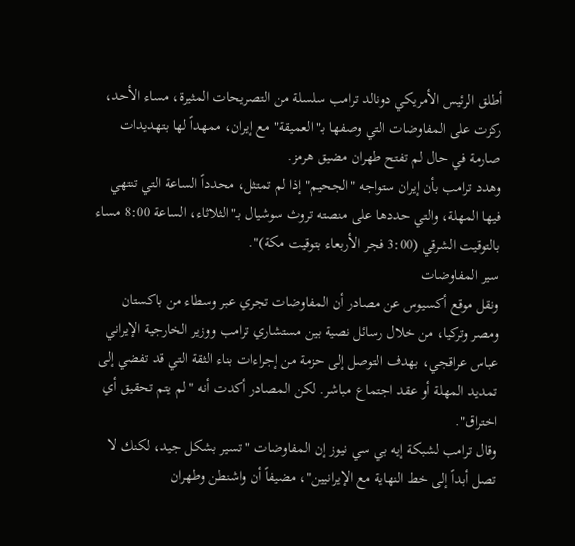أطلق الرئيس الأمريكي دونالد ترامب سلسلة من التصريحات المثيرة، مساء الأحد، ركزت على المفاوضات التي وصفها بـ"العميقة" مع إيران، ممهداً لها بتهديدات صارمة في حال لم تفتح طهران مضيق هرمز.
وهدد ترامب بأن إيران ستواجه "الجحيم" إذا لم تمتثل، محدداً الساعة التي تنتهي فيها المهلة، والتي حددها على منصته تروث سوشيال بـ"الثلاثاء، الساعة 8:00 مساء بالتوقيت الشرقي (3:00 فجر الأربعاء بتوقيت مكة)".
سير المفاوضات
ونقل موقع أكسيوس عن مصادر أن المفاوضات تجري عبر وسطاء من باكستان ومصر وتركيا، من خلال رسائل نصية بين مستشاري ترامب ووزير الخارجية الإيراني عباس عراقجي، بهدف التوصل إلى حزمة من إجراءات بناء الثقة التي قد تفضي إلى تمديد المهلة أو عقد اجتماع مباشر. لكن المصادر أكدت أنه "لم يتم تحقيق أي اختراق".
وقال ترامب لشبكة إيه بي سي نيوز إن المفاوضات "تسير بشكل جيد، لكنك لا تصل أبداً إلى خط النهاية مع الإيرانيين"، مضيفاً أن واشنطن وطهران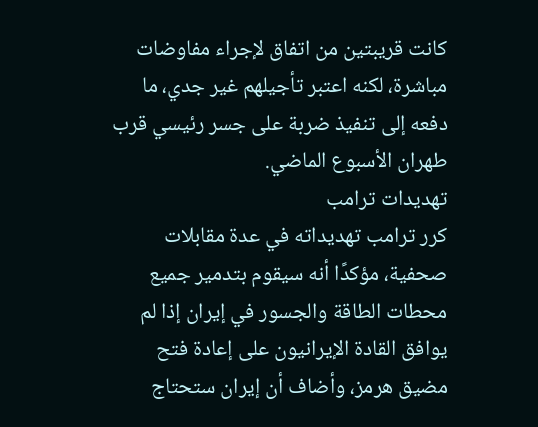كانت قريبتين من اتفاق لإجراء مفاوضات مباشرة، لكنه اعتبر تأجيلهم غير جدي، ما دفعه إلى تنفيذ ضربة على جسر رئيسي قرب طهران الأسبوع الماضي.
تهديدات ترامب
كرر ترامب تهديداته في عدة مقابلات صحفية، مؤكدًا أنه سيقوم بتدمير جميع محطات الطاقة والجسور في إيران إذا لم يوافق القادة الإيرانيون على إعادة فتح مضيق هرمز، وأضاف أن إيران ستحتاج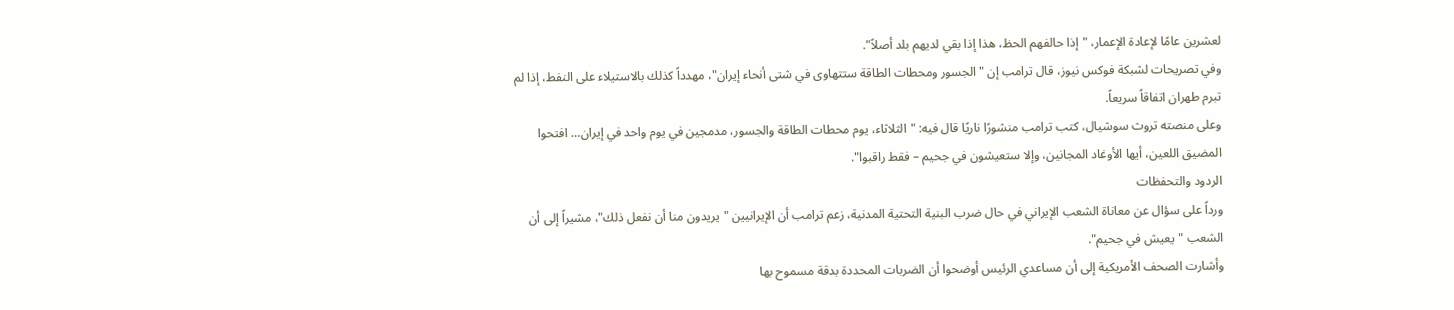لعشرين عامًا لإعادة الإعمار، "إذا حالفهم الحظ، هذا إذا بقي لديهم بلد أصلاً".
وفي تصريحات لشبكة فوكس نيوز، قال ترامب إن "الجسور ومحطات الطاقة ستتهاوى في شتى أنحاء إيران"، مهدداً كذلك بالاستيلاء على النفط، إذا لم تبرم طهران اتفاقاً سريعاً.
وعلى منصته تروث سوشيال، كتب ترامب منشورًا ناريًا قال فيه: "الثلاثاء، يوم محطات الطاقة والجسور، مدمجين في يوم واحد في إيران… افتحوا المضيق اللعين، أيها الأوغاد المجانين، وإلا ستعيشون في جحيم – فقط راقبوا".
الردود والتحفظات
ورداً على سؤال عن معاناة الشعب الإيراني في حال ضرب البنية التحتية المدنية، زعم ترامب أن الإيرانيين "يريدون منا أن نفعل ذلك"، مشيراً إلى أن الشعب "يعيش في جحيم".
وأشارت الصحف الأمريكية إلى أن مساعدي الرئيس أوضحوا أن الضربات المحددة بدقة مسموح بها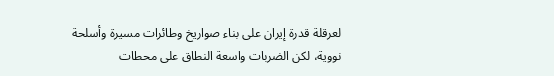لعرقلة قدرة إيران على بناء صواريخ وطائرات مسيرة وأسلحة نووية، لكن الضربات واسعة النطاق على محطات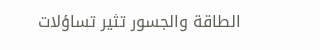الطاقة والجسور تثير تساؤلات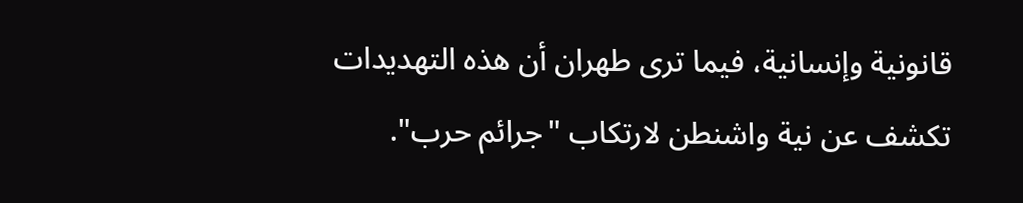قانونية وإنسانية، فيما ترى طهران أن هذه التهديدات تكشف عن نية واشنطن لارتكاب "جرائم حرب".